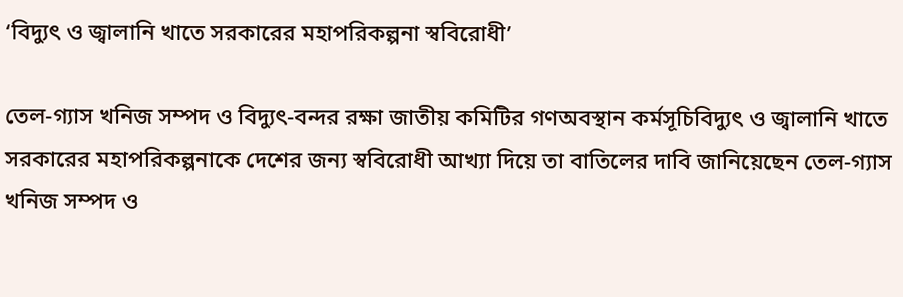‘বিদ্যুৎ ও জ্বালানি খাতে সরকারের মহাপরিকল্পনা স্ববিরোধী’

তেল-গ্যাস খনিজ সম্পদ ও বিদ্যুৎ-বন্দর রক্ষা জাতীয় কমিটির গণঅবস্থান কর্মসূচিবিদ্যুৎ ও জ্বালানি খাতে সরকারের মহাপরিকল্পনাকে দেশের জন্য স্ববিরোধী আখ্যা দিয়ে তা বাতিলের দাবি জানিয়েছেন তেল-গ্যাস খনিজ সম্পদ ও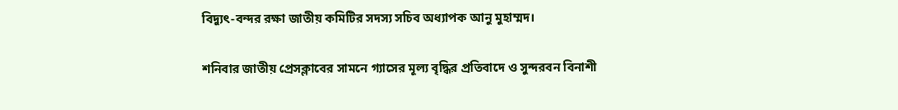বিদ্যুৎ-বন্দর রক্ষা জাতীয় কমিটির সদস্য সচিব অধ্যাপক আনু মুহাম্মদ।

শনিবার জাতীয় প্রেসক্লাবের সামনে গ্যাসের মূল্য বৃদ্ধির প্রতিবাদে ও সুন্দরবন বিনাশী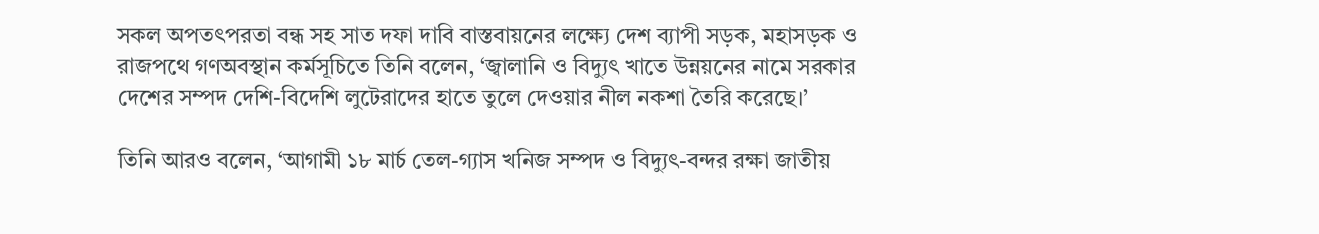সকল অপতৎপরতা বন্ধ সহ সাত দফা দাবি বাস্তবায়নের লক্ষ্যে দেশ ব্যাপী সড়ক, মহাসড়ক ও রাজপথে গণঅবস্থান কর্মসূচিতে তিনি বলেন, ‘জ্বালানি ও বিদ্যুৎ খাতে উন্নয়নের নামে সরকার দেশের সম্পদ দেশি-বিদেশি লুটেরাদের হাতে তুলে দেওয়ার নীল নকশা তৈরি করেছে।’

তিনি আরও বলেন, ‘আগামী ১৮ মার্চ তেল-গ্যাস খনিজ সম্পদ ও বিদ্যুৎ-বন্দর রক্ষা জাতীয়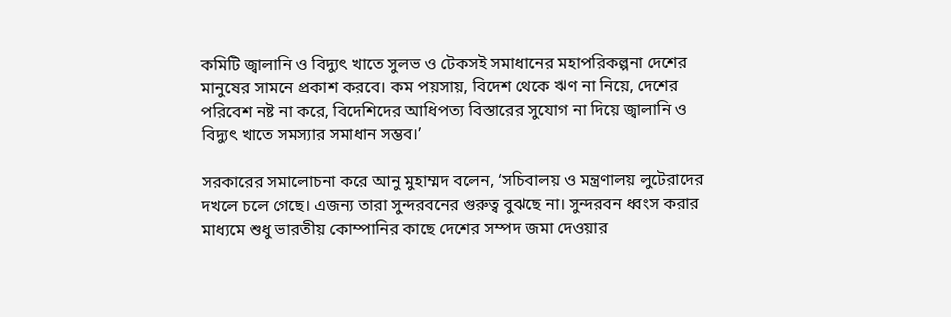কমিটি জ্বালানি ও বিদ্যুৎ খাতে সুলভ ও টেকসই সমাধানের মহাপরিকল্পনা দেশের মানুষের সামনে প্রকাশ করবে। কম পয়সায়, বিদেশ থেকে ঋণ না নিয়ে, দেশের পরিবেশ নষ্ট না করে, বিদেশিদের আধিপত্য বিস্তারের সুযোগ না দিয়ে জ্বালানি ও বিদ্যুৎ খাতে সমস্যার সমাধান সম্ভব।’

সরকারের সমালোচনা করে আনু মুহাম্মদ বলেন, ‘সচিবালয় ও মন্ত্রণালয় লুটেরাদের দখলে চলে গেছে। এজন্য তারা সুন্দরবনের গুরুত্ব বুঝছে না। সুন্দরবন ধ্বংস করার মাধ্যমে শুধু ভারতীয় কোম্পানির কাছে দেশের সম্পদ জমা দেওয়ার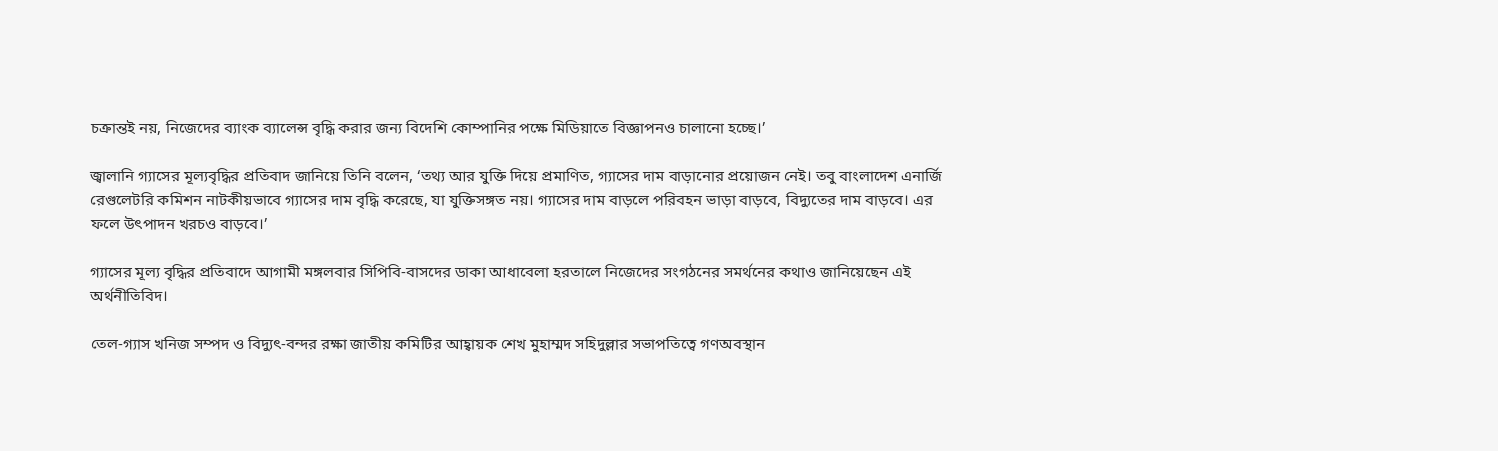চক্রান্তই নয়, নিজেদের ব্যাংক ব্যালেন্স বৃদ্ধি করার জন্য বিদেশি কোম্পানির পক্ষে মিডিয়াতে বিজ্ঞাপনও চালানো হচ্ছে।’

জ্বালানি গ্যাসের মূল্যবৃদ্ধির প্রতিবাদ জানিয়ে তিনি বলেন, ‘তথ্য আর যুক্তি দিয়ে প্রমাণিত, গ্যাসের দাম বাড়ানোর প্রয়োজন নেই। তবু বাংলাদেশ এনার্জি রেগুলেটরি কমিশন নাটকীয়ভাবে গ্যাসের দাম বৃদ্ধি করেছে, যা যুক্তিসঙ্গত নয়। গ্যাসের দাম বাড়লে পরিবহন ভাড়া বাড়বে, বিদ্যুতের দাম বাড়বে। এর ফলে উৎপাদন খরচও বাড়বে।’

গ্যাসের মূল্য বৃদ্ধির প্রতিবাদে আগামী মঙ্গলবার সিপিবি-বাসদের ডাকা আধাবেলা হরতালে নিজেদের সংগঠনের সমর্থনের কথাও জানিয়েছেন এই অর্থনীতিবিদ।

তেল-গ্যাস খনিজ সম্পদ ও বিদ্যুৎ-বন্দর রক্ষা জাতীয় কমিটির আহ্বায়ক শেখ মুহাম্মদ সহিদুল্লার সভাপতিত্বে গণঅবস্থান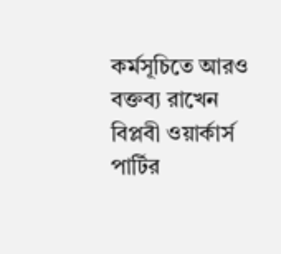কর্মসূচিতে আরও বক্তব্য রাখেন বিপ্লবী ওয়ার্কার্স পার্টির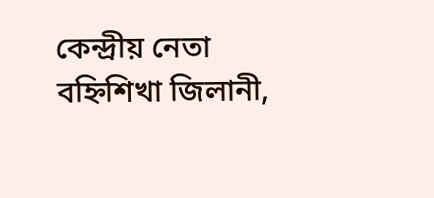কেন্দ্রীয় নেতা বহ্নিশিখা জিলানী,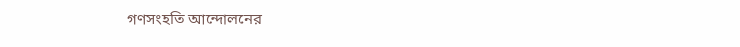গণসংহতি আন্দোলনের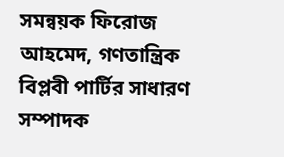সমন্বয়ক ফিরোজ আহমেদ, গণতান্ত্রিক বিপ্লবী পার্টির সাধারণ সম্পাদক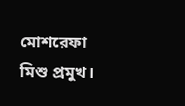মোশরেফা মিশু প্রমুখ।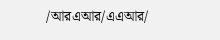/আরএআর/এএআর/